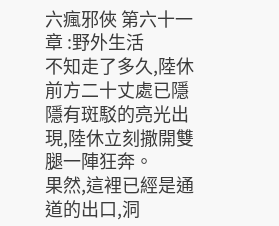六瘋邪俠 第六十一章 :野外生活
不知走了多久,陸休前方二十丈處已隱隱有斑駁的亮光出現,陸休立刻撒開雙腿一陣狂奔。
果然,這裡已經是通道的出口,洞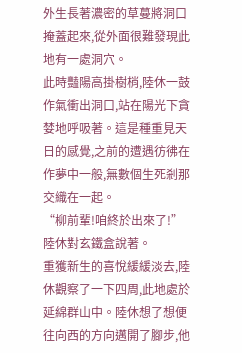外生長著濃密的草蔓將洞口掩蓋起來,從外面很難發現此地有一處洞穴。
此時豔陽高掛樹梢,陸休一鼓作氣衝出洞口,站在陽光下貪婪地呼吸著。這是種重見天日的感覺,之前的遭遇彷彿在作夢中一般,無數個生死剎那交織在一起。
“柳前輩!咱終於出來了!”陸休對玄鐵盒說著。
重獲新生的喜悅緩緩淡去,陸休觀察了一下四周,此地處於延綿群山中。陸休想了想便往向西的方向邁開了腳步,他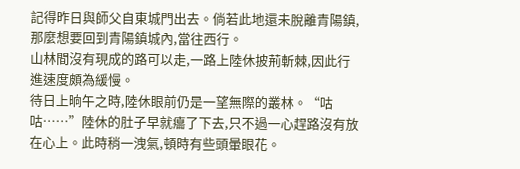記得昨日與師父自東城門出去。倘若此地還未脫離青陽鎮,那麼想要回到青陽鎮城內,當往西行。
山林間沒有現成的路可以走,一路上陸休披荊斬棘,因此行進速度頗為緩慢。
待日上晌午之時,陸休眼前仍是一望無際的叢林。“咕咕……”陸休的肚子早就癟了下去,只不過一心趕路沒有放在心上。此時稍一洩氣,頓時有些頭暈眼花。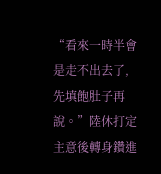“看來一時半會是走不出去了,先填飽肚子再說。”陸休打定主意後轉身鑽進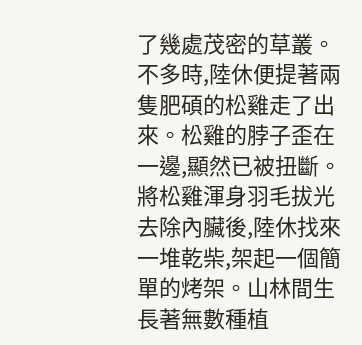了幾處茂密的草叢。不多時,陸休便提著兩隻肥碩的松雞走了出來。松雞的脖子歪在一邊,顯然已被扭斷。
將松雞渾身羽毛拔光去除內臟後,陸休找來一堆乾柴,架起一個簡單的烤架。山林間生長著無數種植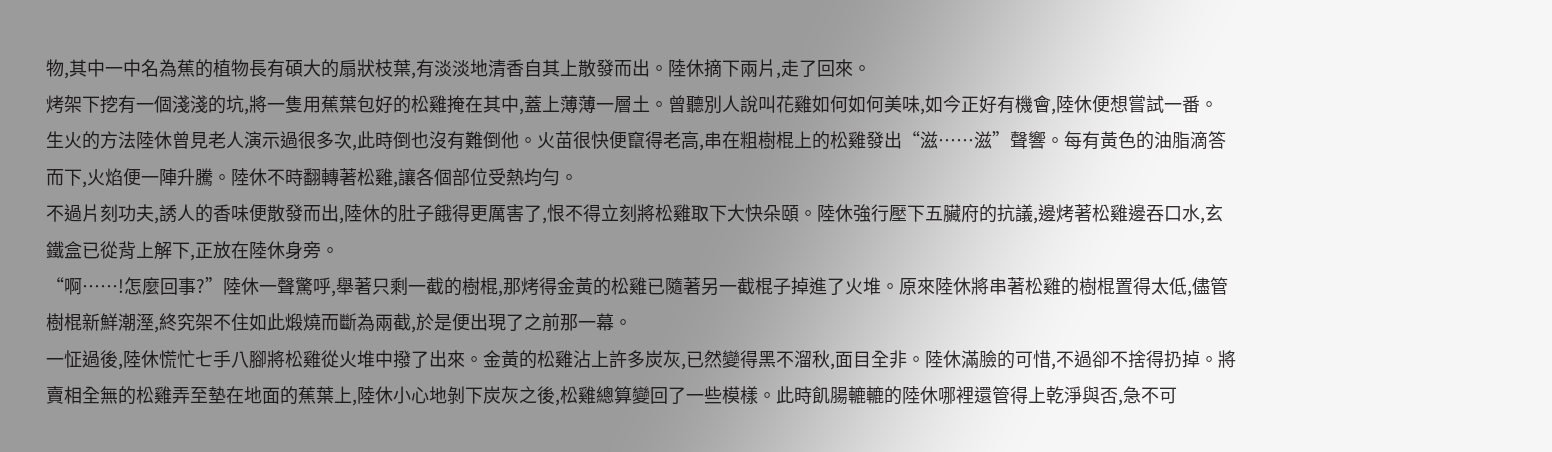物,其中一中名為蕉的植物長有碩大的扇狀枝葉,有淡淡地清香自其上散發而出。陸休摘下兩片,走了回來。
烤架下挖有一個淺淺的坑,將一隻用蕉葉包好的松雞掩在其中,蓋上薄薄一層土。曾聽別人說叫花雞如何如何美味,如今正好有機會,陸休便想嘗試一番。
生火的方法陸休曾見老人演示過很多次,此時倒也沒有難倒他。火苗很快便竄得老高,串在粗樹棍上的松雞發出“滋……滋”聲響。每有黃色的油脂滴答而下,火焰便一陣升騰。陸休不時翻轉著松雞,讓各個部位受熱均勻。
不過片刻功夫,誘人的香味便散發而出,陸休的肚子餓得更厲害了,恨不得立刻將松雞取下大快朵頤。陸休強行壓下五臟府的抗議,邊烤著松雞邊吞口水,玄鐵盒已從背上解下,正放在陸休身旁。
“啊……!怎麼回事?”陸休一聲驚呼,舉著只剩一截的樹棍,那烤得金黃的松雞已隨著另一截棍子掉進了火堆。原來陸休將串著松雞的樹棍置得太低,儘管樹棍新鮮潮溼,終究架不住如此煅燒而斷為兩截,於是便出現了之前那一幕。
一怔過後,陸休慌忙七手八腳將松雞從火堆中撥了出來。金黃的松雞沾上許多炭灰,已然變得黑不溜秋,面目全非。陸休滿臉的可惜,不過卻不捨得扔掉。將賣相全無的松雞弄至墊在地面的蕉葉上,陸休小心地剝下炭灰之後,松雞總算變回了一些模樣。此時飢腸轆轆的陸休哪裡還管得上乾淨與否,急不可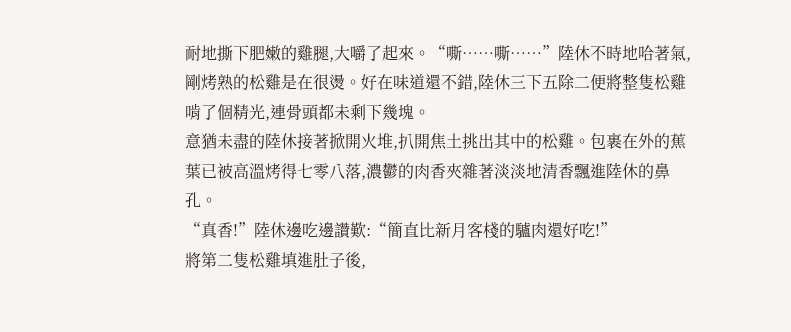耐地撕下肥嫩的雞腿,大嚼了起來。“嘶……嘶……”陸休不時地哈著氣,剛烤熟的松雞是在很燙。好在味道還不錯,陸休三下五除二便將整隻松雞啃了個精光,連骨頭都未剩下幾塊。
意猶未盡的陸休接著掀開火堆,扒開焦土挑出其中的松雞。包裹在外的蕉葉已被高溫烤得七零八落,濃鬱的肉香夾雜著淡淡地清香飄進陸休的鼻孔。
“真香!”陸休邊吃邊讚歎:“簡直比新月客棧的驢肉還好吃!”
將第二隻松雞填進肚子後,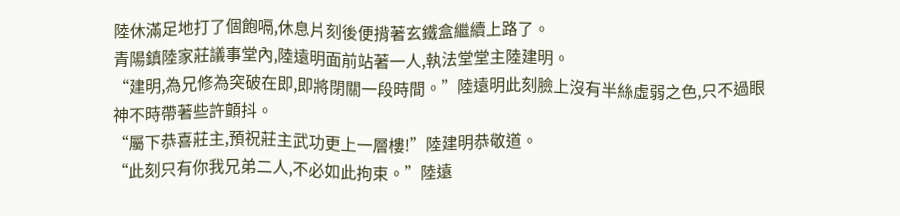陸休滿足地打了個飽嗝,休息片刻後便揹著玄鐵盒繼續上路了。
青陽鎮陸家莊議事堂內,陸遠明面前站著一人,執法堂堂主陸建明。
“建明,為兄修為突破在即,即將閉關一段時間。”陸遠明此刻臉上沒有半絲虛弱之色,只不過眼神不時帶著些許顫抖。
“屬下恭喜莊主,預祝莊主武功更上一層樓!”陸建明恭敬道。
“此刻只有你我兄弟二人,不必如此拘束。”陸遠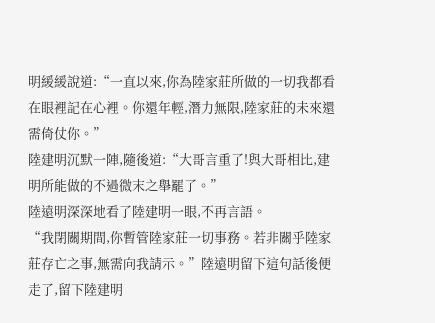明緩緩說道:“一直以來,你為陸家莊所做的一切我都看在眼裡記在心裡。你還年輕,潛力無限,陸家莊的未來還需倚仗你。”
陸建明沉默一陣,隨後道:“大哥言重了!與大哥相比,建明所能做的不過微末之舉罷了。”
陸遠明深深地看了陸建明一眼,不再言語。
“我閉關期間,你暫管陸家莊一切事務。若非關乎陸家莊存亡之事,無需向我請示。”陸遠明留下這句話後便走了,留下陸建明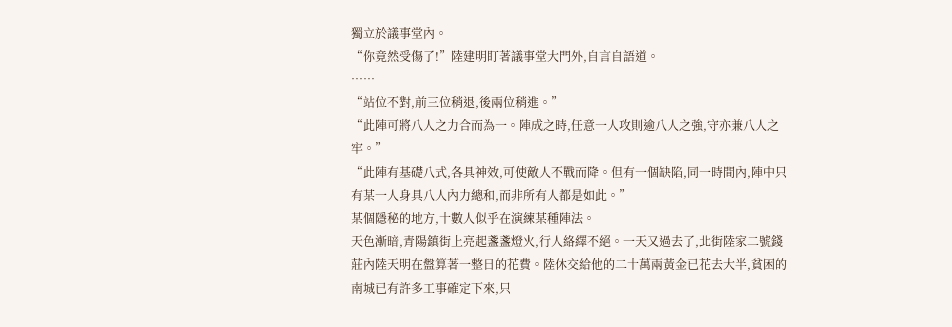獨立於議事堂內。
“你竟然受傷了!”陸建明盯著議事堂大門外,自言自語道。
……
“站位不對,前三位稍退,後兩位稍進。”
“此陣可將八人之力合而為一。陣成之時,任意一人攻則逾八人之強,守亦兼八人之牢。”
“此陣有基礎八式,各具神效,可使敵人不戰而降。但有一個缺陷,同一時間內,陣中只有某一人身具八人內力總和,而非所有人都是如此。”
某個隱秘的地方,十數人似乎在演練某種陣法。
天色漸暗,青陽鎮街上亮起盞盞燈火,行人絡繹不絕。一天又過去了,北街陸家二號錢莊內陸天明在盤算著一整日的花費。陸休交給他的二十萬兩黃金已花去大半,貧困的南城已有許多工事確定下來,只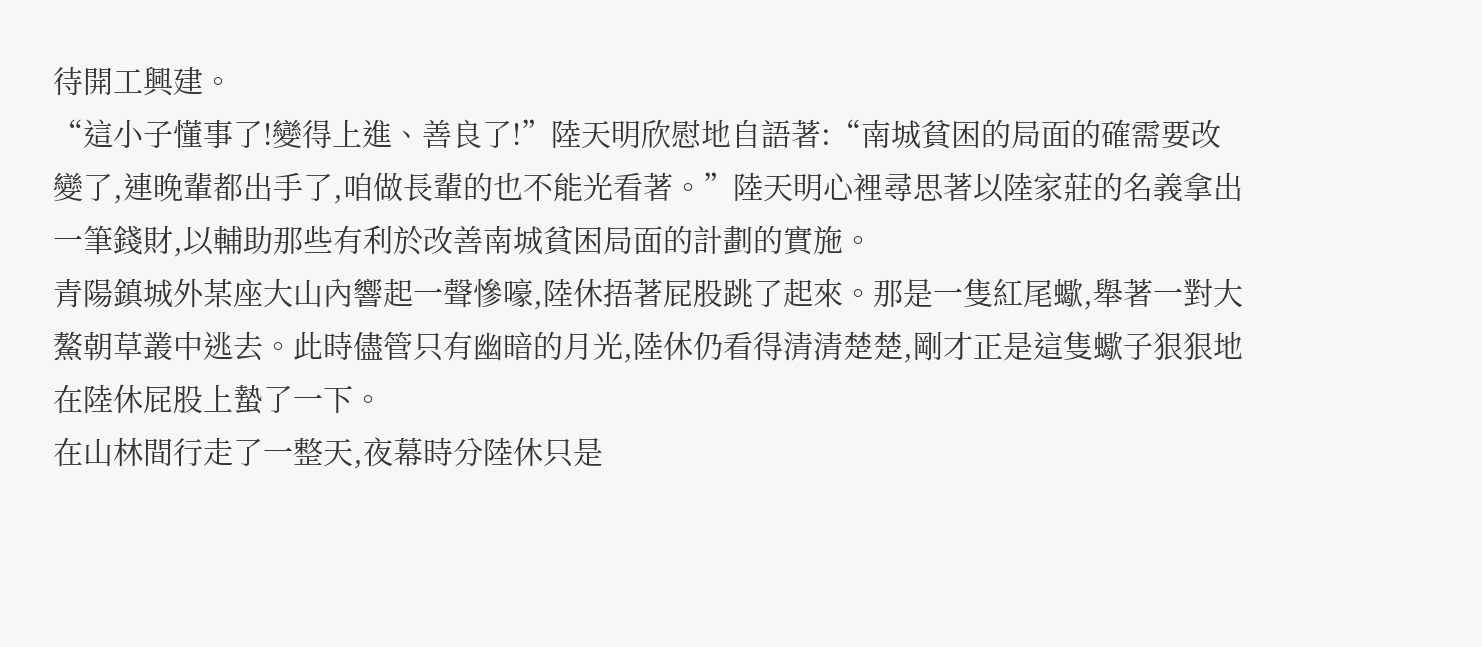待開工興建。
“這小子懂事了!變得上進、善良了!”陸天明欣慰地自語著:“南城貧困的局面的確需要改變了,連晚輩都出手了,咱做長輩的也不能光看著。”陸天明心裡尋思著以陸家莊的名義拿出一筆錢財,以輔助那些有利於改善南城貧困局面的計劃的實施。
青陽鎮城外某座大山內響起一聲慘嚎,陸休捂著屁股跳了起來。那是一隻紅尾蠍,舉著一對大鰲朝草叢中逃去。此時儘管只有幽暗的月光,陸休仍看得清清楚楚,剛才正是這隻蠍子狠狠地在陸休屁股上蟄了一下。
在山林間行走了一整天,夜幕時分陸休只是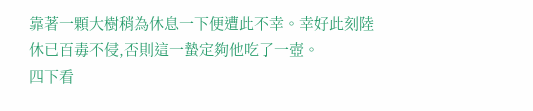靠著一顆大樹稍為休息一下便遭此不幸。幸好此刻陸休已百毒不侵,否則這一蟄定夠他吃了一壺。
四下看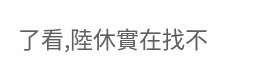了看,陸休實在找不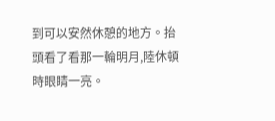到可以安然休憩的地方。抬頭看了看那一輪明月,陸休頓時眼睛一亮。